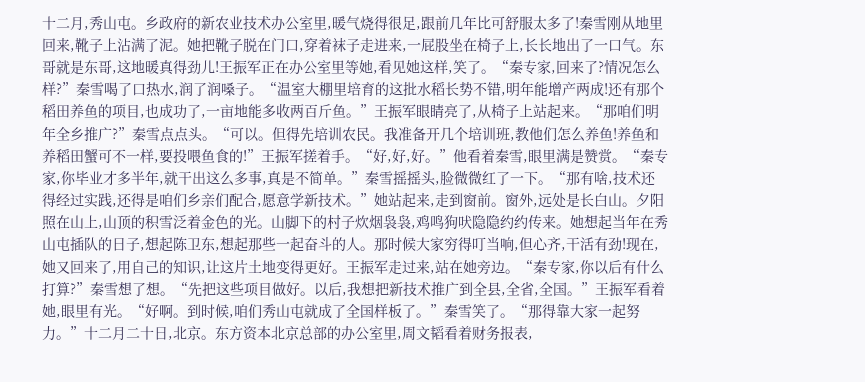十二月,秀山屯。乡政府的新农业技术办公室里,暖气烧得很足,跟前几年比可舒服太多了!秦雪刚从地里回来,靴子上沾满了泥。她把靴子脱在门口,穿着袜子走进来,一屁股坐在椅子上,长长地出了一口气。东哥就是东哥,这地暖真得劲儿!王振军正在办公室里等她,看见她这样,笑了。“秦专家,回来了?情况怎么样?”秦雪喝了口热水,润了润嗓子。“温室大棚里培育的这批水稻长势不错,明年能增产两成!还有那个稻田养鱼的项目,也成功了,一亩地能多收两百斤鱼。”王振军眼睛亮了,从椅子上站起来。“那咱们明年全乡推广?”秦雪点点头。“可以。但得先培训农民。我准备开几个培训班,教他们怎么养鱼!养鱼和养稻田蟹可不一样,要投喂鱼食的!”王振军搓着手。“好,好,好。”他看着秦雪,眼里满是赞赏。“秦专家,你毕业才多半年,就干出这么多事,真是不简单。”秦雪摇摇头,脸微微红了一下。“那有啥,技术还得经过实践,还得是咱们乡亲们配合,愿意学新技术。”她站起来,走到窗前。窗外,远处是长白山。夕阳照在山上,山顶的积雪泛着金色的光。山脚下的村子炊烟袅袅,鸡鸣狗吠隐隐约约传来。她想起当年在秀山屯插队的日子,想起陈卫东,想起那些一起奋斗的人。那时候大家穷得叮当响,但心齐,干活有劲!现在,她又回来了,用自己的知识,让这片土地变得更好。王振军走过来,站在她旁边。“秦专家,你以后有什么打算?”秦雪想了想。“先把这些项目做好。以后,我想把新技术推广到全县,全省,全国。”王振军看着她,眼里有光。“好啊。到时候,咱们秀山屯就成了全国样板了。”秦雪笑了。“那得靠大家一起努力。”十二月二十日,北京。东方资本北京总部的办公室里,周文韬看着财务报表,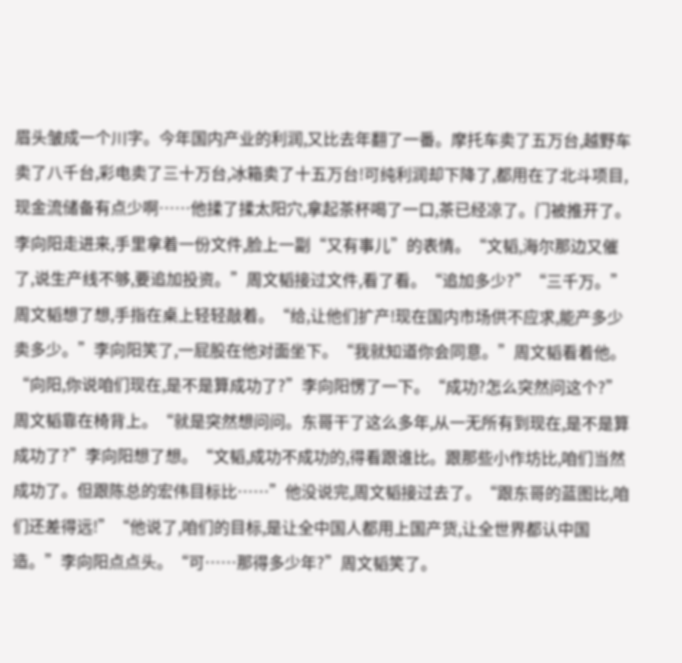眉头皱成一个川字。今年国内产业的利润,又比去年翻了一番。摩托车卖了五万台,越野车卖了八千台,彩电卖了三十万台,冰箱卖了十五万台!可纯利润却下降了,都用在了北斗项目,现金流储备有点少啊……他揉了揉太阳穴,拿起茶杯喝了一口,茶已经凉了。门被推开了。李向阳走进来,手里拿着一份文件,脸上一副“又有事儿”的表情。“文韬,海尔那边又催了,说生产线不够,要追加投资。”周文韬接过文件,看了看。“追加多少?”“三千万。”周文韬想了想,手指在桌上轻轻敲着。“给,让他们扩产!现在国内市场供不应求,能产多少卖多少。”李向阳笑了,一屁股在他对面坐下。“我就知道你会同意。”周文韬看着他。“向阳,你说咱们现在,是不是算成功了?”李向阳愣了一下。“成功?怎么突然问这个?”周文韬靠在椅背上。“就是突然想问问。东哥干了这么多年,从一无所有到现在,是不是算成功了?”李向阳想了想。“文韬,成功不成功的,得看跟谁比。跟那些小作坊比,咱们当然成功了。但跟陈总的宏伟目标比……”他没说完,周文韬接过去了。“跟东哥的蓝图比,咱们还差得远!”“他说了,咱们的目标,是让全中国人都用上国产货,让全世界都认中国造。”李向阳点点头。“可……那得多少年?”周文韬笑了。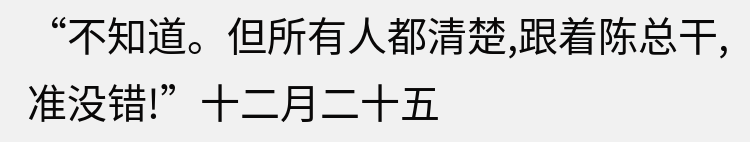“不知道。但所有人都清楚,跟着陈总干,准没错!”十二月二十五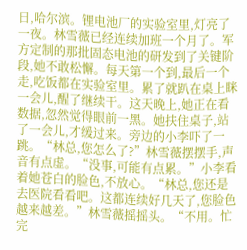日,哈尔滨。锂电池厂的实验室里,灯亮了一夜。林雪薇已经连续加班一个月了。军方定制的那批固态电池的研发到了关键阶段,她不敢松懈。每天第一个到,最后一个走,吃饭都在实验室里。累了就趴在桌上眯一会儿,醒了继续干。这天晚上,她正在看数据,忽然觉得眼前一黑。她扶住桌子,站了一会儿,才缓过来。旁边的小李吓了一跳。“林总,您怎么了?”林雪薇摆摆手,声音有点虚。“没事,可能有点累。”小李看着她苍白的脸色,不放心。“林总,您还是去医院看看吧。这都连续好几天了,您脸色越来越差。”林雪薇摇摇头。“不用。忙完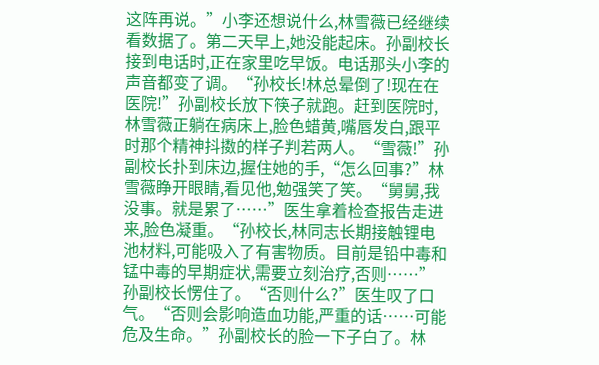这阵再说。”小李还想说什么,林雪薇已经继续看数据了。第二天早上,她没能起床。孙副校长接到电话时,正在家里吃早饭。电话那头小李的声音都变了调。“孙校长!林总晕倒了!现在在医院!”孙副校长放下筷子就跑。赶到医院时,林雪薇正躺在病床上,脸色蜡黄,嘴唇发白,跟平时那个精神抖擞的样子判若两人。“雪薇!”孙副校长扑到床边,握住她的手,“怎么回事?”林雪薇睁开眼睛,看见他,勉强笑了笑。“舅舅,我没事。就是累了……”医生拿着检查报告走进来,脸色凝重。“孙校长,林同志长期接触锂电池材料,可能吸入了有害物质。目前是铅中毒和锰中毒的早期症状,需要立刻治疗,否则……”孙副校长愣住了。“否则什么?”医生叹了口气。“否则会影响造血功能,严重的话……可能危及生命。”孙副校长的脸一下子白了。林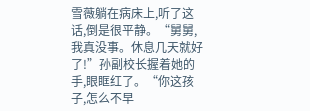雪薇躺在病床上,听了这话,倒是很平静。“舅舅,我真没事。休息几天就好了!”孙副校长握着她的手,眼眶红了。“你这孩子,怎么不早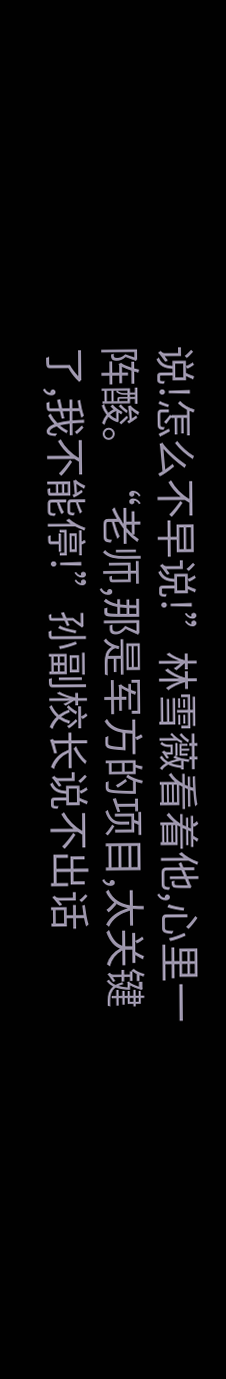说!怎么不早说!”林雪薇看着他,心里一阵酸。“老师,那是军方的项目,太关键了,我不能停!”孙副校长说不出话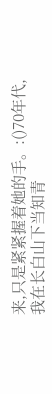来,只是紧紧握着她的手。:()70年代,我在长白山下当知青